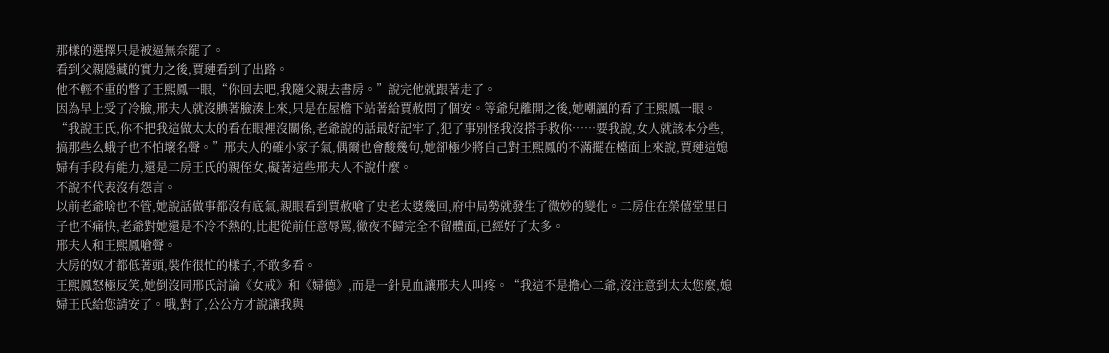那樣的選擇只是被逼無奈罷了。
看到父親隱藏的實力之後,賈璉看到了出路。
他不輕不重的瞥了王熙鳳一眼,“你回去吧,我隨父親去書房。”說完他就跟著走了。
因為早上受了冷臉,邢夫人就沒腆著臉湊上來,只是在屋檐下站著給賈赦問了個安。等爺兒離開之後,她嘲諷的看了王熙鳳一眼。
“我說王氏,你不把我這做太太的看在眼裡沒關係,老爺說的話最好記牢了,犯了事別怪我沒搭手救你……要我說,女人就該本分些,搞那些么蛾子也不怕壞名聲。”邢夫人的確小家子氣,偶爾也會酸幾句,她卻極少將自己對王熙鳳的不滿擺在檯面上來說,賈璉這媳婦有手段有能力,還是二房王氏的親侄女,礙著這些邢夫人不說什麼。
不說不代表沒有怨言。
以前老爺啥也不管,她說話做事都沒有底氣,親眼看到賈赦嗆了史老太婆幾回,府中局勢就發生了微妙的變化。二房住在榮僖堂里日子也不痛快,老爺對她還是不冷不熱的,比起從前任意辱罵,徹夜不歸完全不留體面,已經好了太多。
邢夫人和王熙鳳嗆聲。
大房的奴才都低著頭,裝作很忙的樣子,不敢多看。
王熙鳳怒極反笑,她倒沒同邢氏討論《女戒》和《婦德》,而是一針見血讓邢夫人叫疼。“我這不是擔心二爺,沒注意到太太您麼,媳婦王氏給您請安了。哦,對了,公公方才說讓我與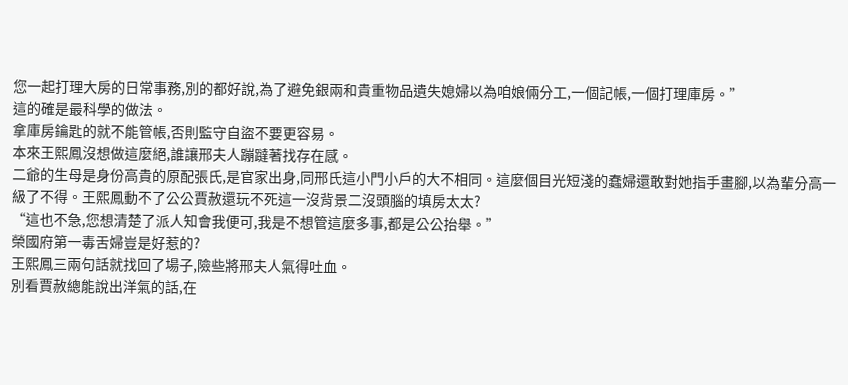您一起打理大房的日常事務,別的都好說,為了避免銀兩和貴重物品遺失媳婦以為咱娘倆分工,一個記帳,一個打理庫房。”
這的確是最科學的做法。
拿庫房鑰匙的就不能管帳,否則監守自盜不要更容易。
本來王熙鳳沒想做這麼絕,誰讓邢夫人蹦躂著找存在感。
二爺的生母是身份高貴的原配張氏,是官家出身,同邢氏這小門小戶的大不相同。這麼個目光短淺的蠢婦還敢對她指手畫腳,以為輩分高一級了不得。王熙鳳動不了公公賈赦還玩不死這一沒背景二沒頭腦的填房太太?
“這也不急,您想清楚了派人知會我便可,我是不想管這麼多事,都是公公抬舉。”
榮國府第一毒舌婦豈是好惹的?
王熙鳳三兩句話就找回了場子,險些將邢夫人氣得吐血。
別看賈赦總能說出洋氣的話,在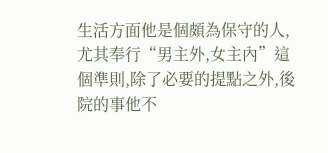生活方面他是個頗為保守的人,尤其奉行“男主外,女主內”這個準則,除了必要的提點之外,後院的事他不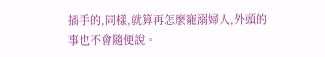插手的,同樣,就算再怎麼寵溺婦人,外頭的事也不會隨便說。